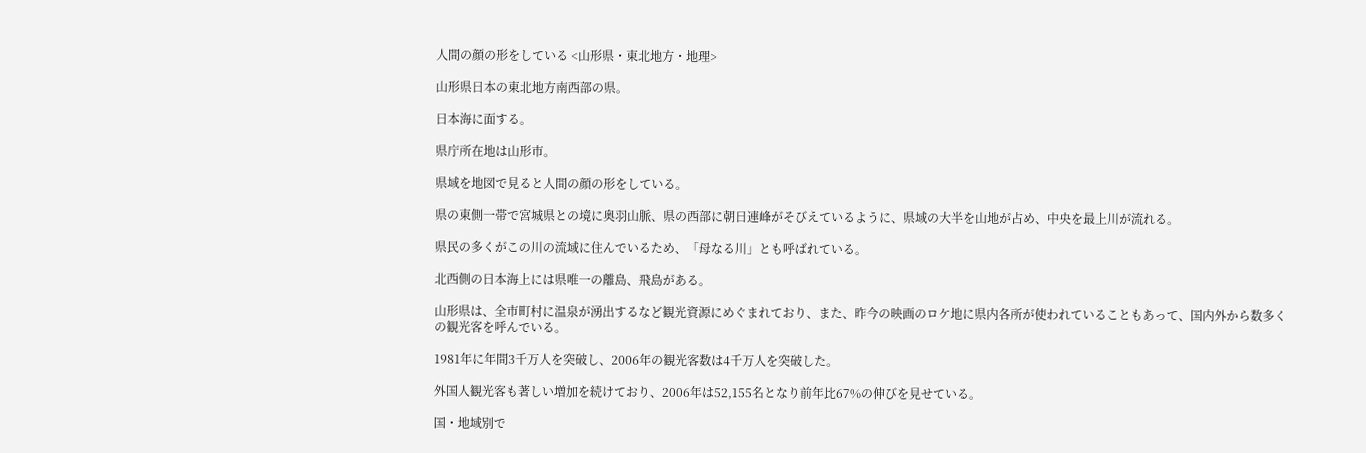人間の顔の形をしている <山形県・東北地方・地理>

山形県日本の東北地方南西部の県。

日本海に面する。

県庁所在地は山形市。

県域を地図で見ると人間の顔の形をしている。

県の東側一帯で宮城県との境に奥羽山脈、県の西部に朝日連峰がそびえているように、県域の大半を山地が占め、中央を最上川が流れる。

県民の多くがこの川の流域に住んでいるため、「母なる川」とも呼ばれている。

北西側の日本海上には県唯一の離島、飛島がある。

山形県は、全市町村に温泉が湧出するなど観光資源にめぐまれており、また、昨今の映画のロケ地に県内各所が使われていることもあって、国内外から数多くの観光客を呼んでいる。

1981年に年間3千万人を突破し、2006年の観光客数は4千万人を突破した。

外国人観光客も著しい増加を続けており、2006年は52,155名となり前年比67%の伸びを見せている。

国・地域別で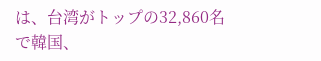は、台湾がトップの32,860名で韓国、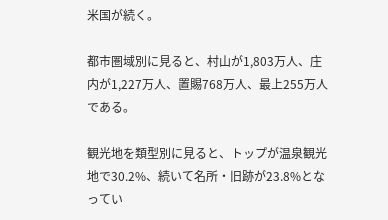米国が続く。

都市圏域別に見ると、村山が1,803万人、庄内が1,227万人、置賜768万人、最上255万人である。

観光地を類型別に見ると、トップが温泉観光地で30.2%、続いて名所・旧跡が23.8%となってい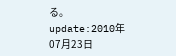る。
update:2010年07月23日